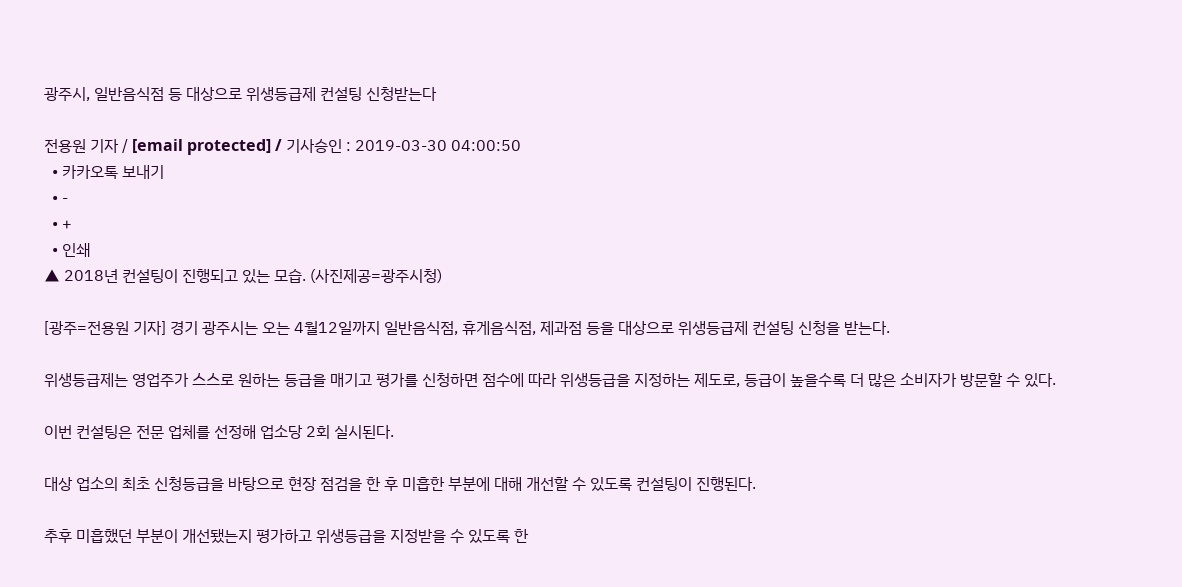광주시, 일반음식점 등 대상으로 위생등급제 컨설팅 신청받는다

전용원 기자 / [email protected] / 기사승인 : 2019-03-30 04:00:50
  • 카카오톡 보내기
  • -
  • +
  • 인쇄
▲ 2018년 컨설팅이 진행되고 있는 모습. (사진제공=광주시청)

[광주=전용원 기자] 경기 광주시는 오는 4월12일까지 일반음식점, 휴게음식점, 제과점 등을 대상으로 위생등급제 컨설팅 신청을 받는다.

위생등급제는 영업주가 스스로 원하는 등급을 매기고 평가를 신청하면 점수에 따라 위생등급을 지정하는 제도로, 등급이 높을수록 더 많은 소비자가 방문할 수 있다.

이번 컨설팅은 전문 업체를 선정해 업소당 2회 실시된다.

대상 업소의 최초 신청등급을 바탕으로 현장 점검을 한 후 미흡한 부분에 대해 개선할 수 있도록 컨설팅이 진행된다.

추후 미흡했던 부분이 개선됐는지 평가하고 위생등급을 지정받을 수 있도록 한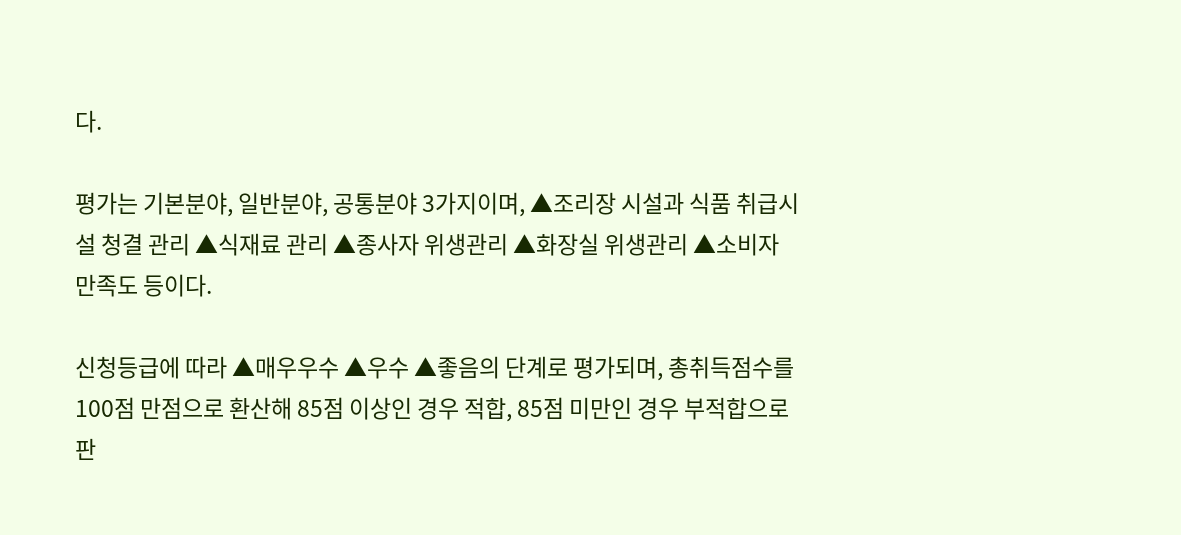다.

평가는 기본분야, 일반분야, 공통분야 3가지이며, ▲조리장 시설과 식품 취급시설 청결 관리 ▲식재료 관리 ▲종사자 위생관리 ▲화장실 위생관리 ▲소비자 만족도 등이다.

신청등급에 따라 ▲매우우수 ▲우수 ▲좋음의 단계로 평가되며, 총취득점수를 100점 만점으로 환산해 85점 이상인 경우 적합, 85점 미만인 경우 부적합으로 판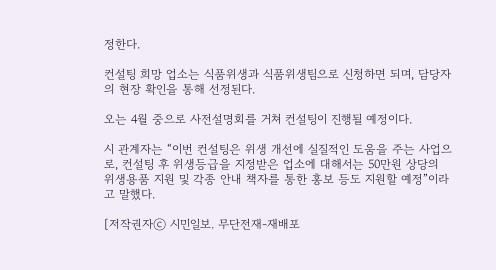정한다.

컨설팅 희망 업소는 식품위생과 식품위생팀으로 신청하면 되며, 담당자의 현장 확인을 통해 선정된다.

오는 4월 중으로 사전설명회를 거쳐 컨설팅이 진행될 예정이다.

시 관계자는 “이번 컨설팅은 위생 개선에 실질적인 도움을 주는 사업으로, 컨설팅 후 위생등급을 지정받은 업소에 대해서는 50만원 상당의 위생용품 지원 및 각종 안내 책자를 통한 홍보 등도 지원할 예정”이라고 말했다.

[저작권자ⓒ 시민일보. 무단전재-재배포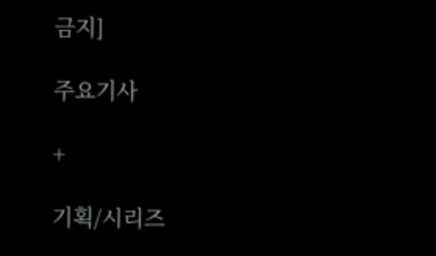금지]

주요기사

+

기획/시리즈